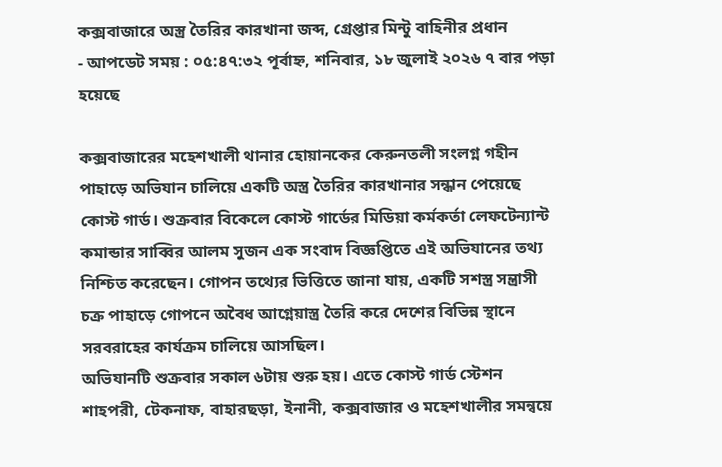কক্সবাজারে অস্ত্র তৈরির কারখানা জব্দ, গ্রেপ্তার মিন্টু বাহিনীর প্রধান
- আপডেট সময় : ০৫:৪৭:৩২ পূর্বাহ্ন, শনিবার, ১৮ জুলাই ২০২৬ ৭ বার পড়া হয়েছে

কক্সবাজারের মহেশখালী থানার হোয়ানকের কেরুনতলী সংলগ্ন গহীন পাহাড়ে অভিযান চালিয়ে একটি অস্ত্র তৈরির কারখানার সন্ধান পেয়েছে কোস্ট গার্ড। শুক্রবার বিকেলে কোস্ট গার্ডের মিডিয়া কর্মকর্তা লেফটেন্যান্ট কমান্ডার সাব্বির আলম সুজন এক সংবাদ বিজ্ঞপ্তিতে এই অভিযানের তথ্য নিশ্চিত করেছেন। গোপন তথ্যের ভিত্তিতে জানা যায়, একটি সশস্ত্র সন্ত্রাসী চক্র পাহাড়ে গোপনে অবৈধ আগ্নেয়াস্ত্র তৈরি করে দেশের বিভিন্ন স্থানে সরবরাহের কার্যক্রম চালিয়ে আসছিল।
অভিযানটি শুক্রবার সকাল ৬টায় শুরু হয়। এতে কোস্ট গার্ড স্টেশন শাহপরী, টেকনাফ, বাহারছড়া, ইনানী, কক্সবাজার ও মহেশখালীর সমন্বয়ে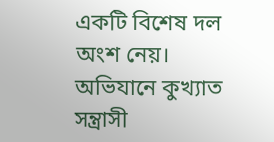একটি বিশেষ দল অংশ নেয়। অভিযানে কুখ্যাত সন্ত্রাসী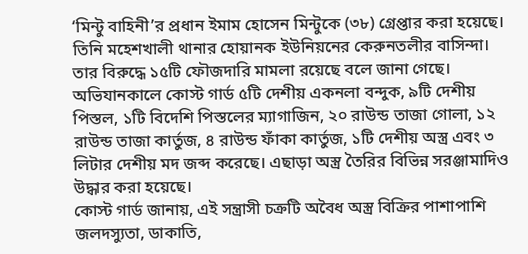‘মিন্টু বাহিনী’র প্রধান ইমাম হোসেন মিন্টুকে (৩৮) গ্রেপ্তার করা হয়েছে। তিনি মহেশখালী থানার হোয়ানক ইউনিয়নের কেরুনতলীর বাসিন্দা। তার বিরুদ্ধে ১৫টি ফৌজদারি মামলা রয়েছে বলে জানা গেছে।
অভিযানকালে কোস্ট গার্ড ৫টি দেশীয় একনলা বন্দুক, ৯টি দেশীয় পিস্তল, ১টি বিদেশি পিস্তলের ম্যাগাজিন, ২০ রাউন্ড তাজা গোলা, ১২ রাউন্ড তাজা কার্তুজ, ৪ রাউন্ড ফাঁকা কার্তুজ, ১টি দেশীয় অস্ত্র এবং ৩ লিটার দেশীয় মদ জব্দ করেছে। এছাড়া অস্ত্র তৈরির বিভিন্ন সরঞ্জামাদিও উদ্ধার করা হয়েছে।
কোস্ট গার্ড জানায়, এই সন্ত্রাসী চক্রটি অবৈধ অস্ত্র বিক্রির পাশাপাশি জলদস্যুতা, ডাকাতি,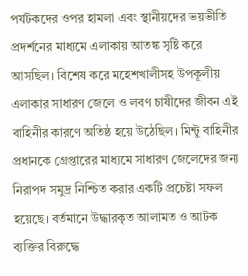পর্যটকদের ওপর হামলা এবং স্থানীয়দের ভয়ভীতি প্রদর্শনের মাধ্যমে এলাকায় আতঙ্ক সৃষ্টি করে আসছিল। বিশেষ করে মহেশখালীসহ উপকূলীয় এলাকার সাধারণ জেলে ও লবণ চাষীদের জীবন এই বাহিনীর কারণে অতিষ্ঠ হয়ে উঠেছিল। মিন্টু বাহিনীর প্রধানকে গ্রেপ্তারের মাধ্যমে সাধারণ জেলেদের জন্য নিরাপদ সমুদ্র নিশ্চিত করার একটি প্রচেষ্টা সফল হয়েছে। বর্তমানে উদ্ধারকৃত আলামত ও আটক ব্যক্তির বিরুদ্ধে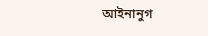আইনানুগ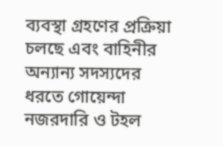ব্যবস্থা গ্রহণের প্রক্রিয়া চলছে এবং বাহিনীর অন্যান্য সদস্যদের ধরতে গোয়েন্দা নজরদারি ও টহল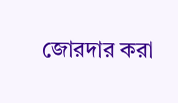জোরদার করা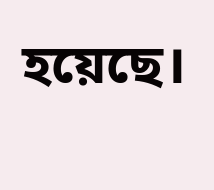হয়েছে।